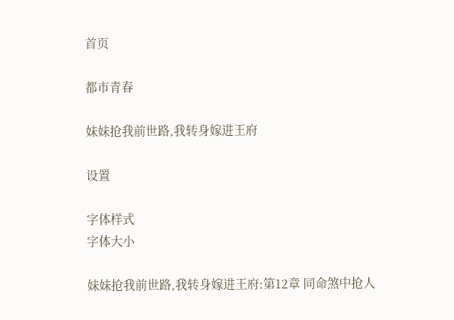首页

都市青春

妹妹抢我前世路,我转身嫁进王府

设置

字体样式
字体大小

妹妹抢我前世路,我转身嫁进王府:第12章 同命煞中抢人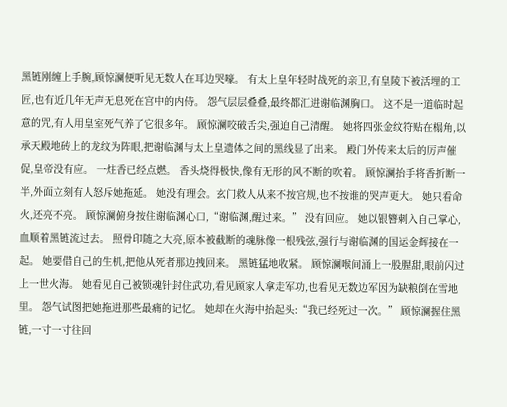黑链刚缠上手腕,顾惊澜便听见无数人在耳边哭嚎。 有太上皇年轻时战死的亲卫,有皇陵下被活埋的工匠,也有近几年无声无息死在宫中的内侍。 怨气层层叠叠,最终都汇进谢临渊胸口。 这不是一道临时起意的咒,有人用皇室死气养了它很多年。 顾惊澜咬破舌尖,强迫自己清醒。 她将四张金纹符贴在榻角,以承天殿地砖上的龙纹为阵眼,把谢临渊与太上皇遗体之间的黑线显了出来。 殿门外传来太后的厉声催促,皇帝没有应。 一炷香已经点燃。 香头烧得极快,像有无形的风不断的吹着。 顾惊澜抬手将香折断一半,外面立刻有人怒斥她拖延。 她没有理会。玄门救人从来不按宫规,也不按谁的哭声更大。 她只看命火,还亮不亮。 顾惊澜俯身按住谢临渊心口,“谢临渊,醒过来。” 没有回应。 她以银簪刺入自己掌心,血顺着黑链流过去。 照骨印随之大亮,原本被截断的魂脉像一根残弦,强行与谢临渊的国运金辉接在一起。 她要借自己的生机,把他从死者那边拽回来。 黑链猛地收紧。 顾惊澜喉间涌上一股腥甜,眼前闪过上一世火海。 她看见自己被锁魂针封住武功,看见顾家人拿走军功,也看见无数边军因为缺粮倒在雪地里。 怨气试图把她拖进那些最痛的记忆。 她却在火海中抬起头:“我已经死过一次。” 顾惊澜握住黑链,一寸一寸往回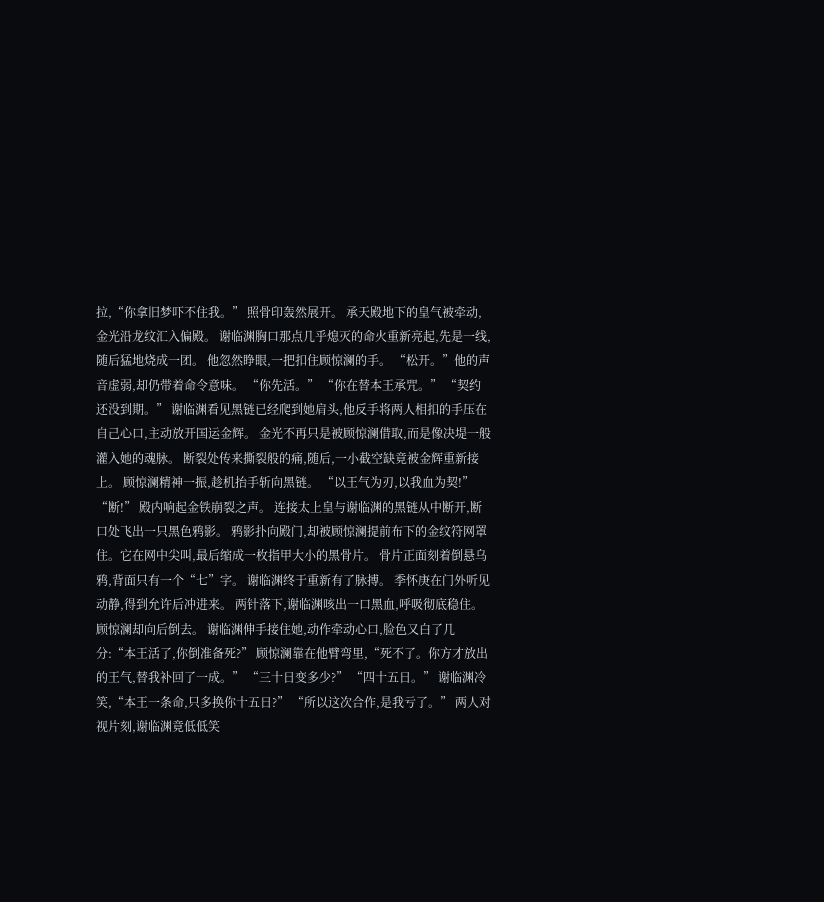拉,“你拿旧梦吓不住我。” 照骨印轰然展开。 承天殿地下的皇气被牵动,金光沿龙纹汇入偏殿。 谢临渊胸口那点几乎熄灭的命火重新亮起,先是一线,随后猛地烧成一团。 他忽然睁眼,一把扣住顾惊澜的手。 “松开。”他的声音虚弱,却仍带着命令意味。 “你先活。” “你在替本王承咒。” “契约还没到期。” 谢临渊看见黑链已经爬到她肩头,他反手将两人相扣的手压在自己心口,主动放开国运金辉。 金光不再只是被顾惊澜借取,而是像决堤一般灌入她的魂脉。 断裂处传来撕裂般的痛,随后,一小截空缺竟被金辉重新接上。 顾惊澜精神一振,趁机抬手斩向黑链。 “以王气为刃,以我血为契!” “断!” 殿内响起金铁崩裂之声。 连接太上皇与谢临渊的黑链从中断开,断口处飞出一只黑色鸦影。 鸦影扑向殿门,却被顾惊澜提前布下的金纹符网罩住。它在网中尖叫,最后缩成一枚指甲大小的黑骨片。 骨片正面刻着倒悬乌鸦,背面只有一个“七”字。 谢临渊终于重新有了脉搏。 季怀庚在门外听见动静,得到允许后冲进来。 两针落下,谢临渊咳出一口黑血,呼吸彻底稳住。 顾惊澜却向后倒去。 谢临渊伸手接住她,动作牵动心口,脸色又白了几分:“本王活了,你倒准备死?” 顾惊澜靠在他臂弯里,“死不了。你方才放出的王气,替我补回了一成。” “三十日变多少?” “四十五日。” 谢临渊冷笑,“本王一条命,只多换你十五日?” “所以这次合作,是我亏了。” 两人对视片刻,谢临渊竟低低笑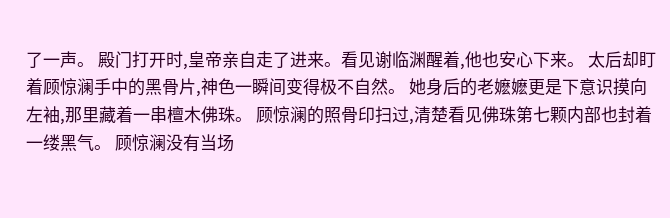了一声。 殿门打开时,皇帝亲自走了进来。看见谢临渊醒着,他也安心下来。 太后却盯着顾惊澜手中的黑骨片,神色一瞬间变得极不自然。 她身后的老嬷嬷更是下意识摸向左袖,那里藏着一串檀木佛珠。 顾惊澜的照骨印扫过,清楚看见佛珠第七颗内部也封着一缕黑气。 顾惊澜没有当场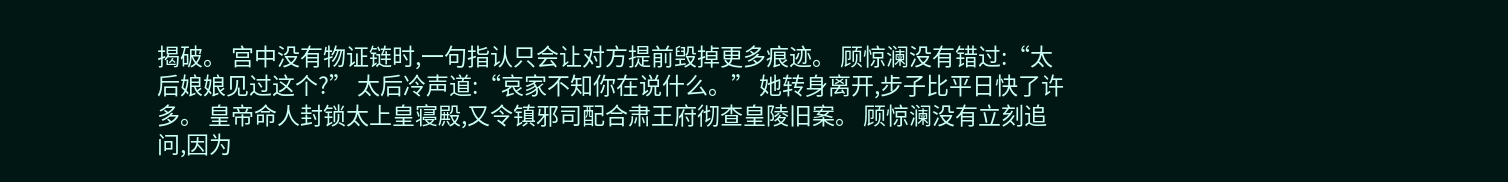揭破。 宫中没有物证链时,一句指认只会让对方提前毁掉更多痕迹。 顾惊澜没有错过:“太后娘娘见过这个?” 太后冷声道:“哀家不知你在说什么。” 她转身离开,步子比平日快了许多。 皇帝命人封锁太上皇寝殿,又令镇邪司配合肃王府彻查皇陵旧案。 顾惊澜没有立刻追问,因为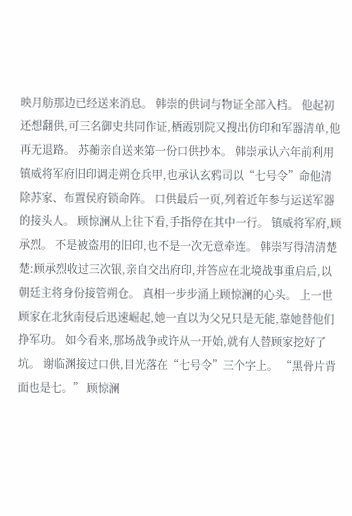映月舫那边已经送来消息。 韩崇的供词与物证全部入档。 他起初还想翻供,可三名御史共同作证,栖霞别院又搜出仿印和军器清单,他再无退路。 苏蘅亲自送来第一份口供抄本。 韩崇承认六年前利用镇威将军府旧印调走朔仓兵甲,也承认玄鸦司以“七号令”命他清除苏家、布置侯府锁命阵。 口供最后一页,列着近年参与运送军器的接头人。 顾惊澜从上往下看,手指停在其中一行。 镇威将军府,顾承烈。 不是被盗用的旧印,也不是一次无意牵连。 韩崇写得清清楚楚:顾承烈收过三次银,亲自交出府印,并答应在北境战事重启后,以朝廷主将身份接管朔仓。 真相一步步涌上顾惊澜的心头。 上一世顾家在北狄南侵后迅速崛起,她一直以为父兄只是无能,靠她替他们挣军功。 如今看来,那场战争或许从一开始,就有人替顾家挖好了坑。 谢临渊接过口供,目光落在“七号令”三个字上。 “黑骨片背面也是七。” 顾惊澜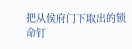把从侯府门下取出的锁命钉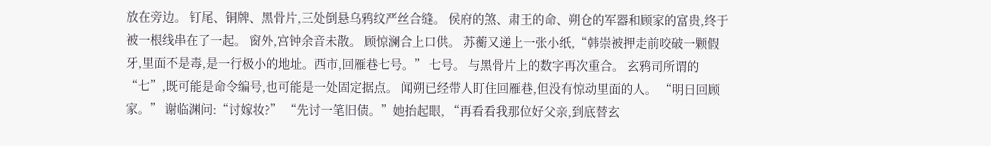放在旁边。 钉尾、铜牌、黑骨片,三处倒悬乌鸦纹严丝合缝。 侯府的煞、肃王的命、朔仓的军器和顾家的富贵,终于被一根线串在了一起。 窗外,宫钟余音未散。 顾惊澜合上口供。 苏蘅又递上一张小纸,“韩崇被押走前咬破一颗假牙,里面不是毒,是一行极小的地址。西市,回雁巷七号。” 七号。 与黑骨片上的数字再次重合。 玄鸦司所谓的“七”,既可能是命令编号,也可能是一处固定据点。 闻朔已经带人盯住回雁巷,但没有惊动里面的人。 “明日回顾家。” 谢临渊问:“讨嫁妆?” “先讨一笔旧债。”她抬起眼, “再看看我那位好父亲,到底替玄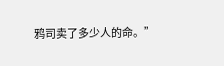鸦司卖了多少人的命。”